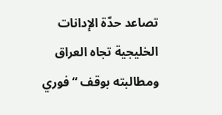تصاعد حدّة الإدانات الخليجية تجاه العراق ومطالبته بوقف “فوري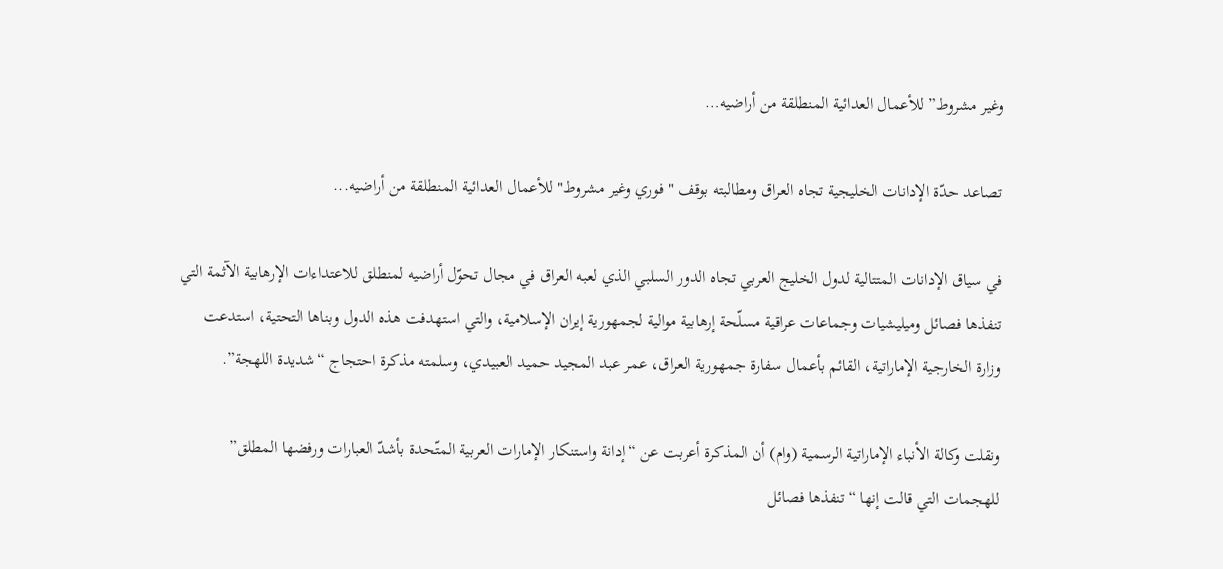وغير مشروط” للأعمال العدائية المنطلقة من أراضيه…

تصاعد حدّة الإدانات الخليجية تجاه العراق ومطالبته بوقف "فوري وغير مشروط" للأعمال العدائية المنطلقة من أراضيه...

في سياق الإدانات المتتالية لدول الخليج العربي تجاه الدور السلبي الذي لعبه العراق في مجال تحوّل أراضيه لمنطلق للاعتداءات الإرهابية الآثمة التي تنفذها فصائل وميليشيات وجماعات عراقية مسلّحة إرهابية موالية لجمهورية إيران الإسلامية، والتي استهدفت هذه الدول وبناها التحتية، استدعت وزارة الخارجية الإماراتية، القائم بأعمال سفارة جمهورية العراق، عمر عبد المجيد حميد العبيدي، وسلمته مذكرة احتجاج “شديدة اللهجة”.

ونقلت وكالة الأنباء الإماراتية الرسمية (وام) أن المذكرة أعربت عن “إدانة واستنكار الإمارات العربية المتّحدة بأشدّ العبارات ورفضها المطلق” للهجمات التي قالت إنها “تنفذها فصائل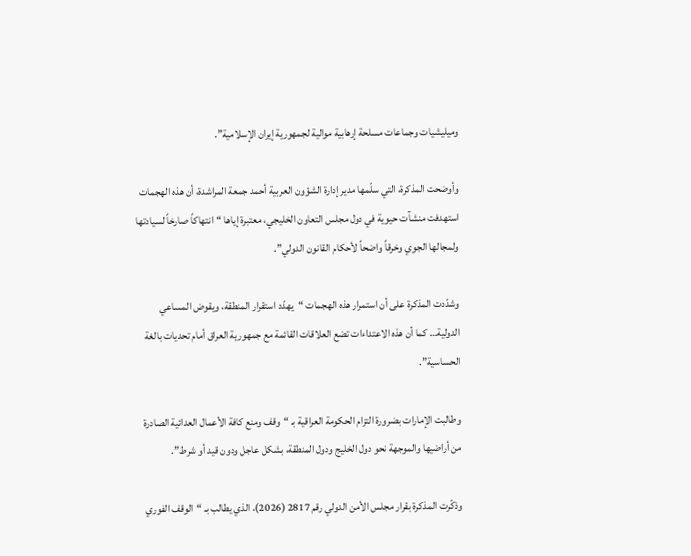وميليشيات وجماعات مسلحة إرهابية موالية لجمهورية إيران الإسلامية”.

وأوضحت المذكرة، التي سلّمها مدير إدارة الشؤون العربية أحمد جمعة المراشدة، أن هذه الهجمات استهدفت منشآت حيوية في دول مجلس التعاون الخليجي، معتبرة إياها “انتهاكاً صارخاً لسيادتها ولمجالها الجوي وخرقاً واضحاً لأحكام القانون الدولي”.

وشدّدت المذكرة على أن استمرار هذه الهجمات “يهدّد استقرار المنطقة، ويقوض المساعي الدولية… كما أن هذه الاعتداءات تضع العلاقات القائمة مع جمهورية العراق أمام تحديات بالغة الحساسية”.

وطالبت الإمارات بضرورة التزام الحكومة العراقية بـ “وقف ومنع كافة الأعمال العدائية الصادرة من أراضيها والموجهة نحو دول الخليج ودول المنطقة، بشكل عاجل ودون قيد أو شرط”.

وذكّرت المذكرة بقرار مجلس الأمن الدولي رقم 2817 (2026)، الذي يطالب بـ “الوقف الفوري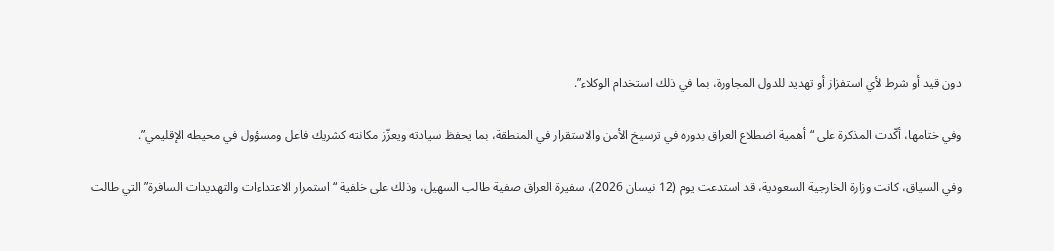دون قيد أو شرط لأي استفزاز أو تهديد للدول المجاورة، بما في ذلك استخدام الوكلاء”.

وفي ختامها، أكّدت المذكرة على “أهمية اضطلاع العراق بدوره في ترسيخ الأمن والاستقرار في المنطقة، بما يحفظ سيادته ويعزّز مكانته كشريك فاعل ومسؤول في محيطه الإقليمي”.

وفي السياق، كانت وزارة الخارجية السعودية، قد استدعت يوم (12 نيسان 2026)، سفيرة العراق صفية طالب السهيل، وذلك على خلفية “استمرار الاعتداءات والتهديدات السافرة” التي طالت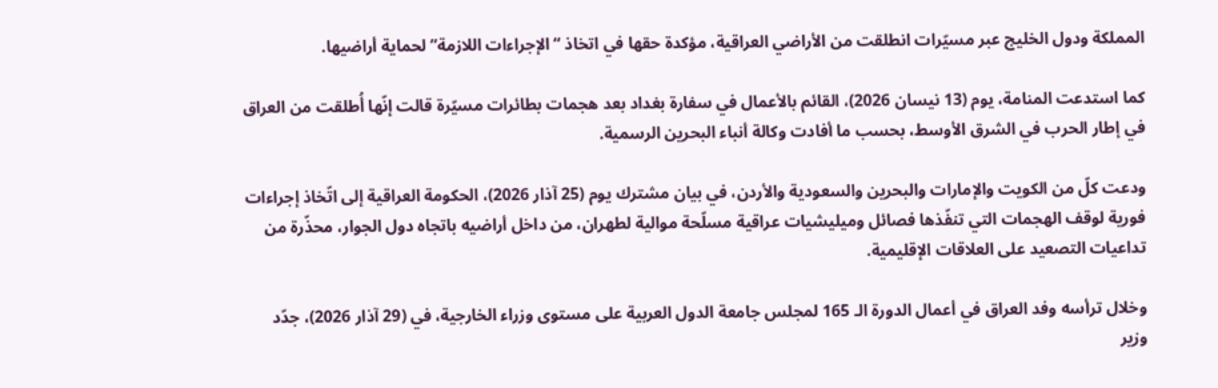المملكة ودول الخليج عبر مسيّرات انطلقت من الأراضي العراقية، مؤكدة حقها في اتخاذ “الإجراءات اللازمة” لحماية أراضيها.

كما استدعت المنامة، يوم (13 نيسان 2026)، القائم بالأعمال في سفارة بغداد بعد هجمات بطائرات مسيّرة قالت إنّها أُطلقت من العراق في إطار الحرب في الشرق الأوسط، بحسب ما أفادت وكالة أنباء البحرين الرسمية.

ودعت كلّ من الكويت والإمارات والبحرين والسعودية والأردن، في بيان مشترك يوم (25 آذار 2026)، الحكومة العراقية إلى اتّخاذ إجراءات فورية لوقف الهجمات التي تنفّذها فصائل وميليشيات عراقية مسلّحة موالية لطهران، من داخل أراضيه باتجاه دول الجوار، محذّرة من تداعيات التصعيد على العلاقات الإقليمية.

وخلال ترأسه وفد العراق في أعمال الدورة الـ 165 لمجلس جامعة الدول العربية على مستوى وزراء الخارجية، في (29 آذار 2026)، جدّد وزير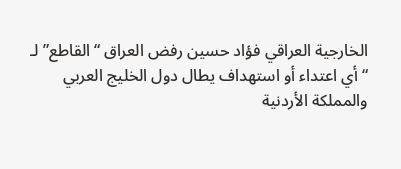الخارجية العراقي فؤاد حسين رفض العراق “القاطع” لـ “أي اعتداء أو استهداف يطال دول الخليج العربي والمملكة الأردنية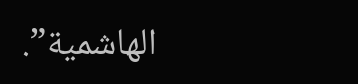الهاشمية”.